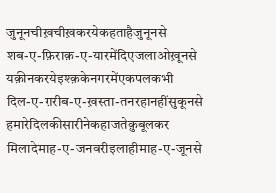जुनूनचीख़चीख़करयेकहताहैजुनूनसे
शब-ए-फ़िराक़-ए-यारमेंदिएजलाओख़ूनसे
यक़ीनकरयेइश्क़केनगरमेंएकपलकभी
दिल-ए-ग़रीब-ए-ख़स्ता-तनरहानहींसुकूनसे
हमारेदिलकीसारीनेकहाजतेक़ुबूलकर
मिलादेमाह-ए-जनवरीइलाहीमाह-ए-जूनसे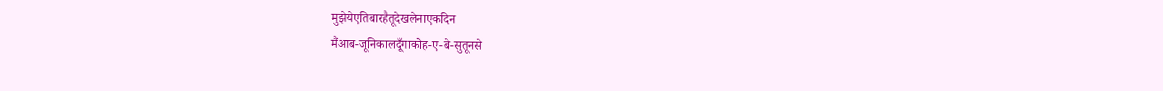मुझेयेएतिबारहैतूदेखलेनाएकदिन
मैंआब-जूनिकालदूँगाकोह-ए-बे-सुतूनसे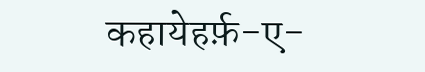कहायेहर्फ़-ए-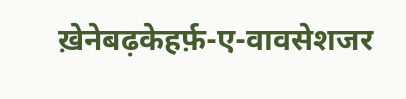ख़ेनेबढ़केहर्फ़-ए-वावसेशजर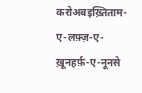करोअबइख़्तिताम-ए-लफ़्ज़-ए-ख़ूनहर्फ़-ए-नूनसे